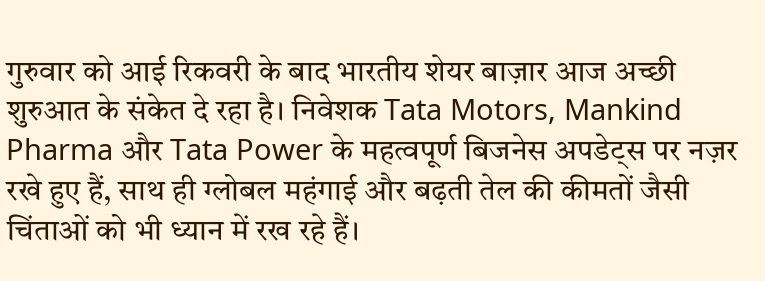गुरुवार को आई रिकवरी के बाद भारतीय शेयर बाज़ार आज अच्छी शुरुआत के संकेत दे रहा है। निवेशक Tata Motors, Mankind Pharma और Tata Power के महत्वपूर्ण बिजनेस अपडेट्स पर नज़र रखे हुए हैं, साथ ही ग्लोबल महंगाई और बढ़ती तेल की कीमतों जैसी चिंताओं को भी ध्यान में रख रहे हैं।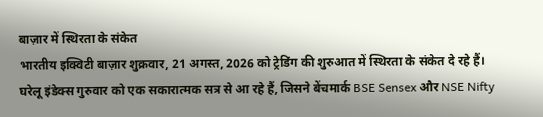बाज़ार में स्थिरता के संकेत
भारतीय इक्विटी बाज़ार शुक्रवार, 21 अगस्त, 2026 को ट्रेडिंग की शुरुआत में स्थिरता के संकेत दे रहे हैं। घरेलू इंडेक्स गुरुवार को एक सकारात्मक सत्र से आ रहे हैं, जिसने बेंचमार्क BSE Sensex और NSE Nifty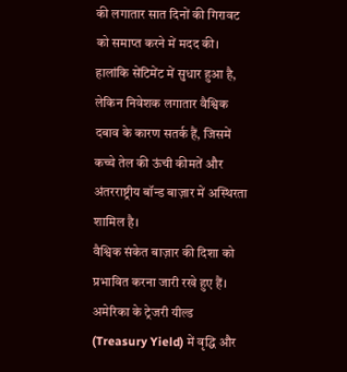की लगातार सात दिनों की गिरावट को समाप्त करने में मदद की। हालांकि सेंटिमेंट में सुधार हुआ है, लेकिन निवेशक लगातार वैश्विक दबाव के कारण सतर्क हैं, जिसमें कच्चे तेल की ऊंची कीमतें और अंतरराष्ट्रीय बॉन्ड बाज़ार में अस्थिरता शामिल है।
वैश्विक संकेत बाज़ार की दिशा को प्रभावित करना जारी रखे हुए हैं। अमेरिका के ट्रेजरी यील्ड (Treasury Yield) में वृद्धि और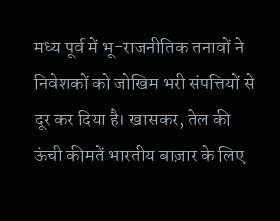मध्य पूर्व में भू-राजनीतिक तनावों ने निवेशकों को जोखिम भरी संपत्तियों से दूर कर दिया है। खासकर, तेल की ऊंची कीमतें भारतीय बाज़ार के लिए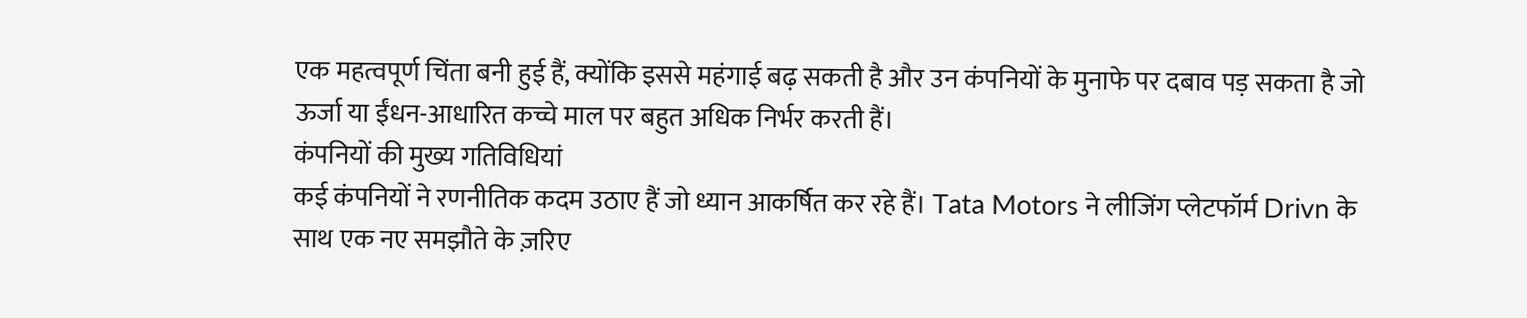एक महत्वपूर्ण चिंता बनी हुई हैं, क्योंकि इससे महंगाई बढ़ सकती है और उन कंपनियों के मुनाफे पर दबाव पड़ सकता है जो ऊर्जा या ईंधन-आधारित कच्चे माल पर बहुत अधिक निर्भर करती हैं।
कंपनियों की मुख्य गतिविधियां
कई कंपनियों ने रणनीतिक कदम उठाए हैं जो ध्यान आकर्षित कर रहे हैं। Tata Motors ने लीजिंग प्लेटफॉर्म Drivn के साथ एक नए समझौते के ज़रिए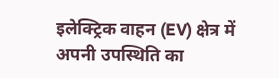इलेक्ट्रिक वाहन (EV) क्षेत्र में अपनी उपस्थिति का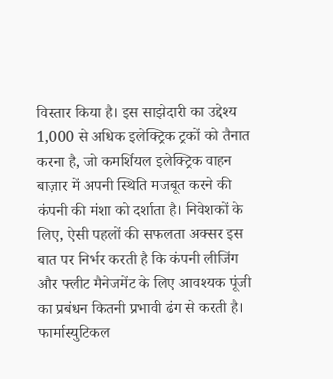विस्तार किया है। इस साझेदारी का उद्देश्य 1,000 से अधिक इलेक्ट्रिक ट्रकों को तैनात करना है, जो कमर्शियल इलेक्ट्रिक वाहन बाज़ार में अपनी स्थिति मजबूत करने की कंपनी की मंशा को दर्शाता है। निवेशकों के लिए, ऐसी पहलों की सफलता अक्सर इस बात पर निर्भर करती है कि कंपनी लीजिंग और फ्लीट मैनेजमेंट के लिए आवश्यक पूंजी का प्रबंधन कितनी प्रभावी ढंग से करती है।
फार्मास्युटिकल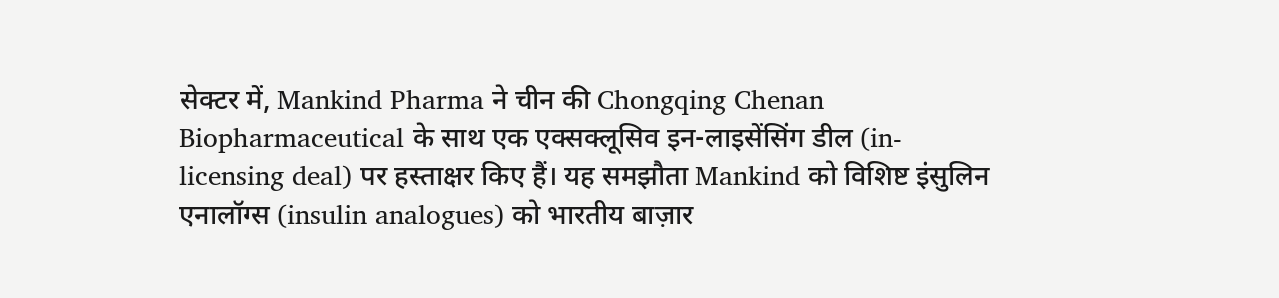सेक्टर में, Mankind Pharma ने चीन की Chongqing Chenan Biopharmaceutical के साथ एक एक्सक्लूसिव इन-लाइसेंसिंग डील (in-licensing deal) पर हस्ताक्षर किए हैं। यह समझौता Mankind को विशिष्ट इंसुलिन एनालॉग्स (insulin analogues) को भारतीय बाज़ार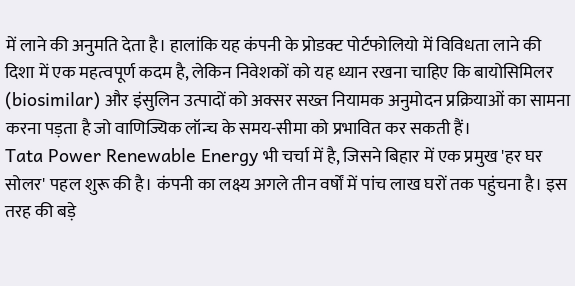में लाने की अनुमति देता है। हालांकि यह कंपनी के प्रोडक्ट पोर्टफोलियो में विविधता लाने की दिशा में एक महत्वपूर्ण कदम है, लेकिन निवेशकों को यह ध्यान रखना चाहिए कि बायोसिमिलर (biosimilar) और इंसुलिन उत्पादों को अक्सर सख्त नियामक अनुमोदन प्रक्रियाओं का सामना करना पड़ता है जो वाणिज्यिक लॉन्च के समय-सीमा को प्रभावित कर सकती हैं।
Tata Power Renewable Energy भी चर्चा में है, जिसने बिहार में एक प्रमुख 'हर घर सोलर' पहल शुरू की है। कंपनी का लक्ष्य अगले तीन वर्षों में पांच लाख घरों तक पहुंचना है। इस तरह की बड़े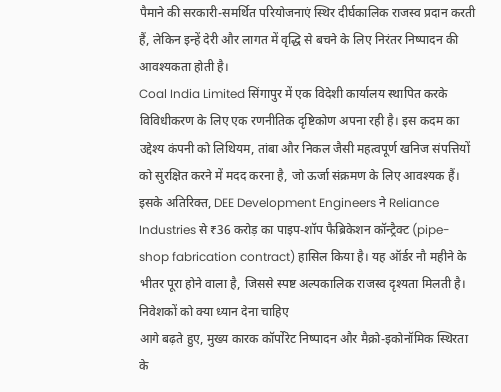पैमाने की सरकारी-समर्थित परियोजनाएं स्थिर दीर्घकालिक राजस्व प्रदान करती हैं, लेकिन इन्हें देरी और लागत में वृद्धि से बचने के लिए निरंतर निष्पादन की आवश्यकता होती है।
Coal India Limited सिंगापुर में एक विदेशी कार्यालय स्थापित करके विविधीकरण के लिए एक रणनीतिक दृष्टिकोण अपना रही है। इस कदम का उद्देश्य कंपनी को लिथियम, तांबा और निकल जैसी महत्वपूर्ण खनिज संपत्तियों को सुरक्षित करने में मदद करना है, जो ऊर्जा संक्रमण के लिए आवश्यक हैं। इसके अतिरिक्त, DEE Development Engineers ने Reliance Industries से ₹36 करोड़ का पाइप-शॉप फैब्रिकेशन कॉन्ट्रैक्ट (pipe-shop fabrication contract) हासिल किया है। यह ऑर्डर नौ महीने के भीतर पूरा होने वाला है, जिससे स्पष्ट अल्पकालिक राजस्व दृश्यता मिलती है।
निवेशकों को क्या ध्यान देना चाहिए
आगे बढ़ते हुए, मुख्य कारक कॉर्पोरेट निष्पादन और मैक्रो-इकोनॉमिक स्थिरता के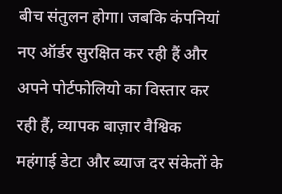बीच संतुलन होगा। जबकि कंपनियां नए ऑर्डर सुरक्षित कर रही हैं और अपने पोर्टफोलियो का विस्तार कर रही हैं, व्यापक बाज़ार वैश्विक महंगाई डेटा और ब्याज दर संकेतों के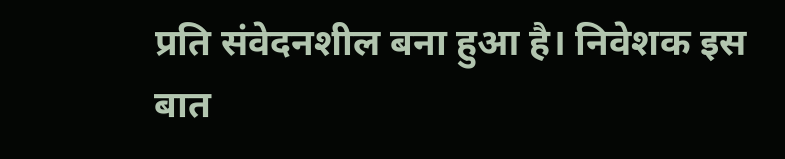प्रति संवेदनशील बना हुआ है। निवेशक इस बात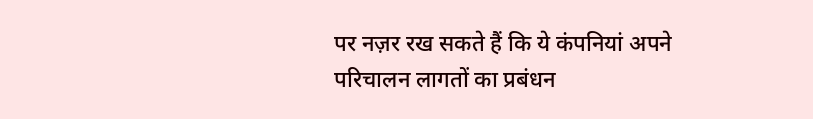पर नज़र रख सकते हैं कि ये कंपनियां अपने परिचालन लागतों का प्रबंधन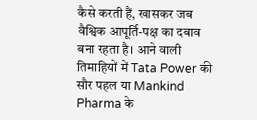कैसे करती हैं, खासकर जब वैश्विक आपूर्ति-पक्ष का दबाव बना रहता है। आने वाली तिमाहियों में Tata Power की सौर पहल या Mankind Pharma के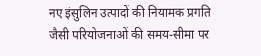नए इंसुलिन उत्पादों की नियामक प्रगति जैसी परियोजनाओं की समय-सीमा पर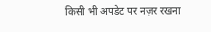किसी भी अपडेट पर नज़र रखना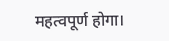महत्वपूर्ण होगा।